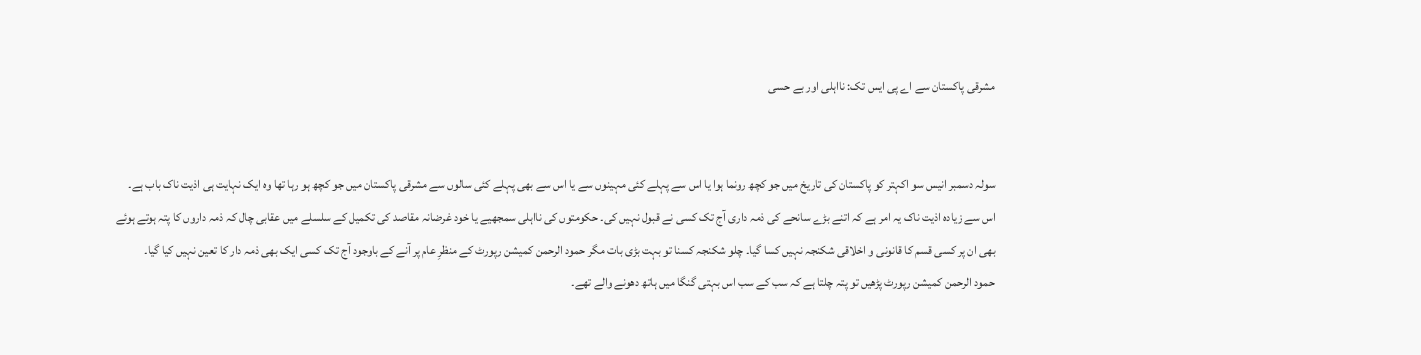مشرقی پاکستان سے اے پی ایس تک: نااہلی اور بے حسی


سولہ دسمبر انیس سو اکہتر کو پاکستان کی تاریخ میں جو کچھ رونما ہوا یا اس سے پہلے کئی مہینوں سے یا اس سے بھی پہلے کئی سالوں سے مشرقی پاکستان میں جو کچھ ہو رہا تھا وہ ایک نہایت ہی اذیت ناک باب ہے۔ اس سے زیادہ اذیت ناک یہ امر ہے کہ اتنے بڑے سانحے کی ذمہ داری آج تک کسی نے قبول نہیں کی۔ حکومتوں کی نااہلی سمجھیے یا خود غرضانہ مقاصد کی تکمیل کے سلسلے میں عقابی چال کہ ذمہ داروں کا پتہ ہوتے ہوئے بھی ان پر کسی قسم کا قانونی و اخلاقی شکنجہ نہیں کسا گیا۔ چلو شکنجہ کسنا تو بہت بڑی بات مگر حمود الرحمن کمیشن رپورٹ کے منظرِ عام پر آنے کے باوجود آج تک کسی ایک بھی ذمہ دار کا تعین نہیں کیا گیا۔
حمود الرحمن کمیشن رپورٹ پڑھیں تو پتہ چلتا ہے کہ سب کے سب اس بہتی گنگا میں ہاتھ دھونے والے تھے۔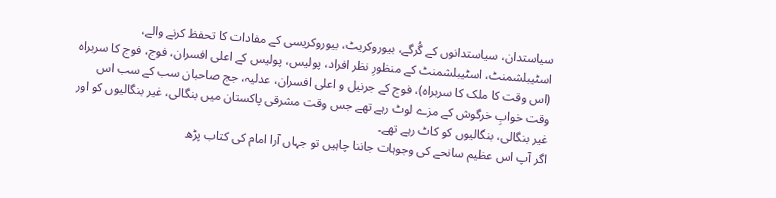سیاستدان، سیاستدانوں کے گُرگے، بیوروکریٹ، بیوروکریسی کے مفادات کا تحفظ کرنے والے، اسٹیبلشمنٹ، اسٹیبلشمنٹ کے منظورِ نظر افراد، پولیس، پولیس کے اعلی افسران، فوج، فوج کا سربراہ (اس وقت کا ملک کا سربراہ)، فوج کے جرنیل و اعلی افسران، عدلیہ، جج صاحبان سب کے سب اس وقت خوابِ خرگوش کے مزے لوٹ رہے تھے جس وقت مشرقی پاکستان میں بنگالی، غیر بنگالیوں کو اور غیر بنگالی، بنگالیوں کو کاٹ رہے تھے۔
اگر آپ اس عظیم سانحے کی وجوہات جاننا چاہیں تو جہاں آرا امام کی کتاب پڑھ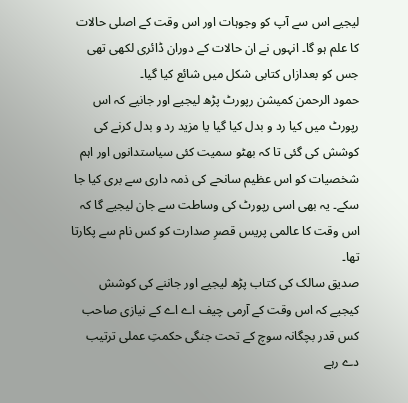لیجیے اس سے آپ کو وجوہات اور اس وقت کے اصلی حالات کا علم ہو گا۔ انہوں نے ان حالات کے دوران ڈائری لکھی تھی جس کو بعدازاں کتابی شکل میں شائع کیا گیا۔
حمود الرحمن کمیشن رپورٹ پڑھ لیجیے اور جانیے کہ اس رپورٹ میں کیا رد و بدل کیا گیا یا مزید رد و بدل کرنے کی کوشش کی گئی تا کہ بھٹو سمیت کئی سیاستدانوں اور اہم شخصیات کو اس عظیم سانحے کی ذمہ داری سے بری کیا جا سکے۔ یہ بھی اسی رپورٹ کی وساطت سے جان لیجیے گا کہ اس وقت کا عالمی پریس قصرِ صدارت کو کس نام سے پکارتا تھا۔
صدیق سالک کی کتاب پڑھ لیجیے اور جاننے کی کوشش کیجیے کہ اس وقت کے آرمی چیف اے اے کے نیازی صاحب کس قدر بچگانہ سوچ کے تحت جنگی حکمتِ عملی ترتیب دے رہے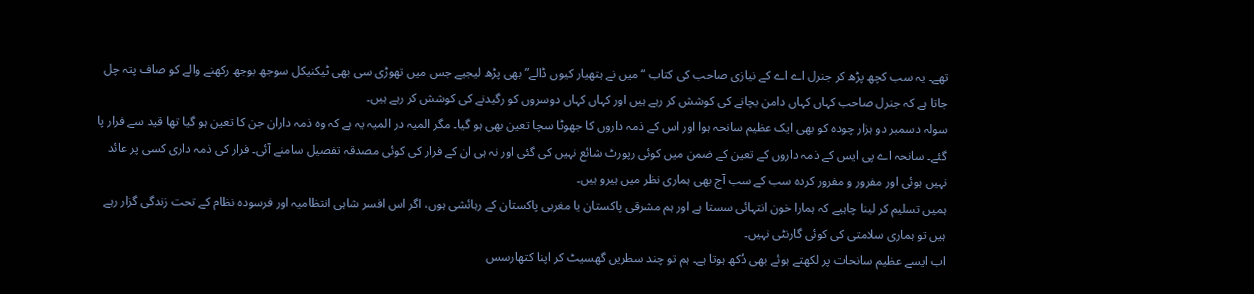تھے۔ یہ سب کچھ پڑھ کر جنرل اے اے کے نیازی صاحب کی کتاب “میں نے ہتھیار کیوں ڈالے” بھی پڑھ لیجیے جس میں تھوڑی سی بھی ٹیکنیکل سوجھ بوجھ رکھنے والے کو صاف پتہ چل جاتا ہے کہ جنرل صاحب کہاں کہاں دامن بچانے کی کوشش کر رہے ہیں اور کہاں کہاں دوسروں کو رگیدنے کی کوشش کر رہے ہیں۔
سولہ دسمبر دو ہزار چودہ کو بھی ایک عظیم سانحہ ہوا اور اس کے ذمہ داروں کا جھوٹا سچا تعین بھی ہو گیا۔ مگر المیہ در المیہ یہ ہے کہ وہ ذمہ داران جن کا تعین ہو گیا تھا قید سے فرار پا گئے۔ سانحہ اے پی ایس کے ذمہ داروں کے تعین کے ضمن میں کوئی رپورٹ شائع نہیں کی گئی اور نہ ہی ان کے فرار کی کوئی مصدقہ تفصیل سامنے آئی۔ فرار کی ذمہ داری کسی پر عائد نہیں ہوئی اور مفرور و مفرور کردہ سب کے سب آج بھی ہماری نظر میں ہیرو ہیں۔
ہمیں تسلیم کر لینا چاہیے کہ ہمارا خون انتہائی سستا ہے اور ہم مشرقی پاکستان یا مغربی پاکستان کے رہائشی ہوں، اگر اس افسر شاہی انتظامیہ اور فرسودہ نظام کے تحت زندگی گزار رہے ہیں تو ہماری سلامتی کی کوئی گارنٹی نہیں۔
اب ایسے عظیم سانحات پر لکھتے ہوئے بھی دُکھ ہوتا ہے۔ ہم تو چند سطریں گھسیٹ کر اپنا کتھارسس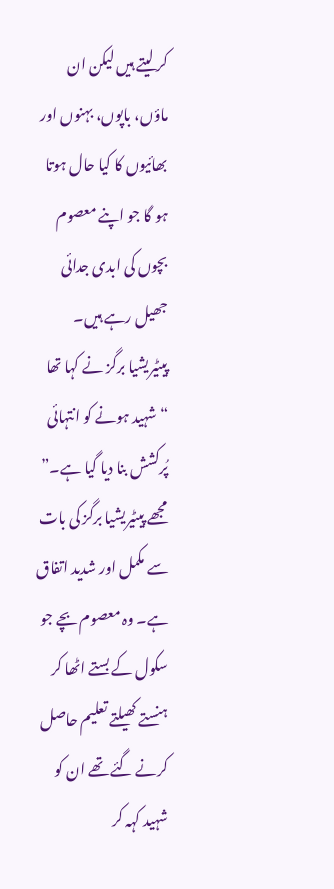کر لیتے ہیں لیکن ان ماؤں، باپوں، بہنوں اور بھائیوں کا کیا حال ہوتا ہو گا جو اپنے معصوم بچوں کی ابدی جدائی جھیل رہے ہیں۔
پیٹیریشیا برگز نے کہا تھا “شہید ہونے کو انتہائی پُرکشش بنا دیا گیا ہے۔” مجھے پیٹیریشیا برگز کی بات سے مکمل اور شدید اتفاق ہے۔ وہ معصوم بچے جو سکول کے بستے اٹھا کر ہنستے کھیلتے تعلیم حاصل کرنے گئے تھے ان کو شہید کہہ کر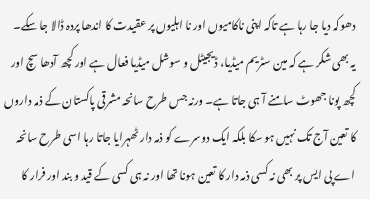دھوکہ دیا جا رہا ہے تاکہ اپنی ناکامیوں اور نا اہلیوں پر عقیدت کا اندھا پردہ ڈالا جا سکے۔
یہ بھی شکر ہے کہ مین سٹریم میڈیا، ڈیجیٹل و سوشل میڈیا فعال ہے اور کچھ آدھا سچ اور کچھ پونا جھوٹ سامنے آ ہی جاتا ہے۔ ورنہ جس طرح سانحہ مشرقی پاکستان کے ذمہ داروں کا تعین آج تک نہیں ہو سکا بلکہ ایک دوسرے کو ذمہ دار ٹھہرایا جاتا رہا اسی طرح سانحہ اے پی ایس پر بھی نہ کسی ذمہ دار کا تعین ہونا تھا اور نہ ہی کسی کے قید و بند اور فرار کا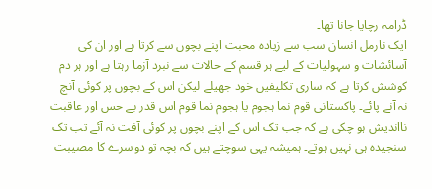ڈرامہ رچایا جانا تھا۔
ایک نارمل انسان سب سے زیادہ محبت اپنے بچوں سے کرتا ہے اور ان کی آسائشات و سہولیات کے لیے ہر قسم کے حالات سے نبرد آزما رہتا ہے اور ہر دم کوشش کرتا ہے کہ ساری تکلیفیں خود جھیلے لیکن اس کے بچوں پر کوئی آنچ نہ آنے پائے۔ پاکستانی قوم نما ہجوم یا ہجوم نما قوم اس قدر بے حس اور عاقبت نااندیش ہو چکی ہے کہ جب تک اس کے اپنے بچوں پر کوئی آفت نہ آئے تب تک سنجیدہ ہی نہیں ہوتے۔ ہمیشہ یہی سوچتے ہیں کہ بچہ تو دوسرے کا مصیبت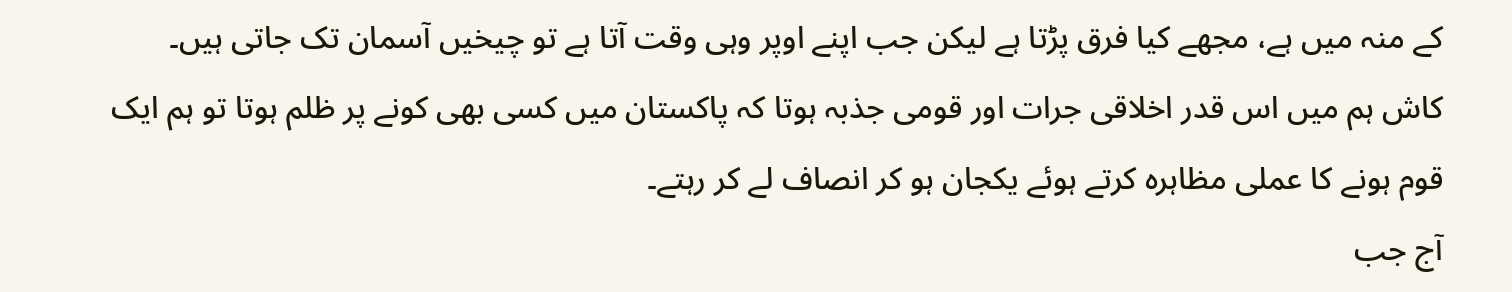کے منہ میں ہے، مجھے کیا فرق پڑتا ہے لیکن جب اپنے اوپر وہی وقت آتا ہے تو چیخیں آسمان تک جاتی ہیں۔
کاش ہم میں اس قدر اخلاقی جرات اور قومی جذبہ ہوتا کہ پاکستان میں کسی بھی کونے پر ظلم ہوتا تو ہم ایک قوم ہونے کا عملی مظاہرہ کرتے ہوئے یکجان ہو کر انصاف لے کر رہتے۔
آج جب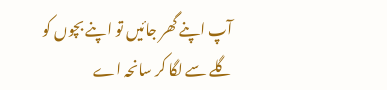آپ اپنے گھر جائیں تو اپنے بچوں کو گلے سے لگا کر سانحہ اے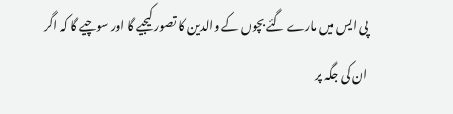پی ایس میں مارے گئے بچوں کے والدین کا تصور کیجیے گا اور سوچیے گا کہ اگر ان کی جگہ پر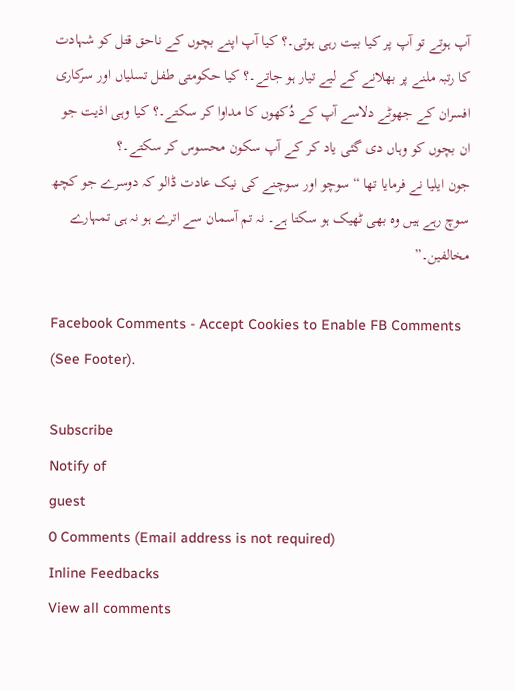آپ ہوتے تو آپ پر کیا بیت رہی ہوتی۔؟ کیا آپ اپنے بچوں کے ناحق قتل کو شہادت کا رتبہ ملنے پر بھلانے کے لیے تیار ہو جاتے۔؟ کیا حکومتی طفل تسلیاں اور سرکاری افسران کے جھوٹے دلاسے آپ کے دُکھوں کا مداوا کر سکتے۔؟ کیا وہی اذیت جو ان بچوں کو وہاں دی گئی یاد کر کے آپ سکون محسوس کر سکتے۔؟
جون ایلیا نے فرمایا تھا “سوچو اور سوچنے کی نیک عادت ڈالو کہ دوسرے جو کچھ سوچ رہے ہیں وہ بھی ٹھیک ہو سکتا ہے۔ نہ تم آسمان سے اترے ہو نہ ہی تمہارے مخالفین۔”

Facebook Comments - Accept Cookies to Enable FB Comments (See Footer).

Subscribe
Notify of
guest
0 Comments (Email address is not required)
Inline Feedbacks
View all comments